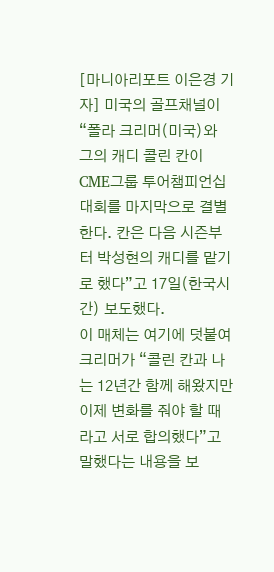[마니아리포트 이은경 기자] 미국의 골프채널이 “폴라 크리머(미국)와 그의 캐디 콜린 칸이 CME그룹 투어챔피언십 대회를 마지막으로 결별한다. 칸은 다음 시즌부터 박성현의 캐디를 맡기로 했다”고 17일(한국시간) 보도했다.
이 매체는 여기에 덧붙여 크리머가 “콜린 칸과 나는 12년간 함께 해왔지만 이제 변화를 줘야 할 때라고 서로 합의했다”고 말했다는 내용을 보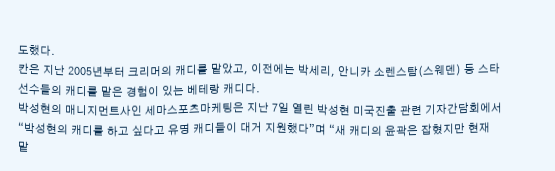도했다.
칸은 지난 2005년부터 크리머의 캐디를 맡았고, 이전에는 박세리, 안니카 소렌스탐(스웨덴) 등 스타 선수들의 캐디를 맡은 경험이 있는 베테랑 캐디다.
박성현의 매니지먼트사인 세마스포츠마케팅은 지난 7일 열린 박성현 미국진출 관련 기자간담회에서 “박성현의 캐디를 하고 싶다고 유명 캐디들이 대거 지원했다”며 “새 캐디의 윤곽은 잡혔지만 현재 맡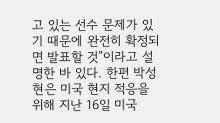고 있는 선수 문제가 있기 때문에 완전히 확정되면 발표할 것”이라고 설명한 바 있다. 한편 박성현은 미국 현지 적응을 위해 지난 16일 미국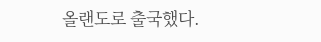올랜도로 출국했다.